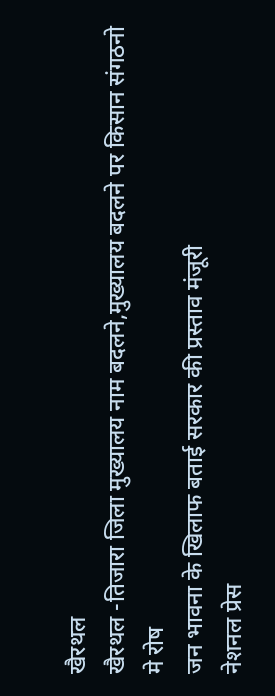खैरथल
खैरथल -तिजारा जिला मुख्यालय नाम बदलने,मुख्यालय बदलने पर किसान संगठनो मे रोष
जन भावना के खिलाफ बताई सरकार की प्रस्ताव मंजूरी
नेशनल प्रेस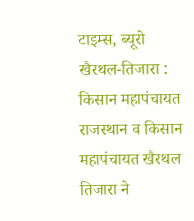टाइम्स, ब्यूरो
खैरथल-तिजारा : किसान महापंचायत राजस्थान व किसान महापंचायत खैरथल तिजारा ने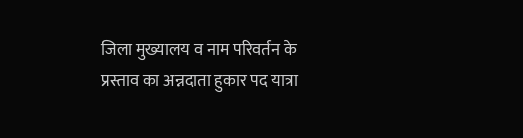जिला मुख्यालय व नाम परिवर्तन के प्रस्ताव का अन्नदाता हुकार पद यात्रा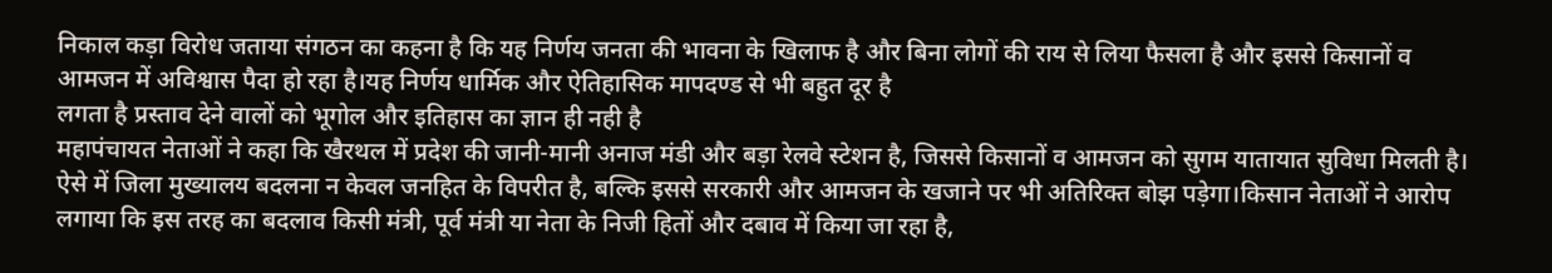निकाल कड़ा विरोध जताया संगठन का कहना है कि यह निर्णय जनता की भावना के खिलाफ है और बिना लोगों की राय से लिया फैसला है और इससे किसानों व आमजन में अविश्वास पैदा हो रहा है।यह निर्णय धार्मिक और ऐतिहासिक मापदण्ड से भी बहुत दूर है
लगता है प्रस्ताव देने वालों को भूगोल और इतिहास का ज्ञान ही नही है
महापंचायत नेताओं ने कहा कि खैरथल में प्रदेश की जानी-मानी अनाज मंडी और बड़ा रेलवे स्टेशन है, जिससे किसानों व आमजन को सुगम यातायात सुविधा मिलती है। ऐसे में जिला मुख्यालय बदलना न केवल जनहित के विपरीत है, बल्कि इससे सरकारी और आमजन के खजाने पर भी अतिरिक्त बोझ पड़ेगा।किसान नेताओं ने आरोप लगाया कि इस तरह का बदलाव किसी मंत्री, पूर्व मंत्री या नेता के निजी हितों और दबाव में किया जा रहा है,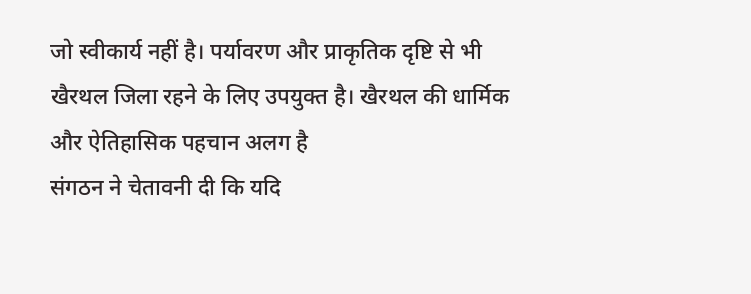जो स्वीकार्य नहीं है। पर्यावरण और प्राकृतिक दृष्टि से भी खैरथल जिला रहने के लिए उपयुक्त है। खैरथल की धार्मिक और ऐतिहासिक पहचान अलग है
संगठन ने चेतावनी दी कि यदि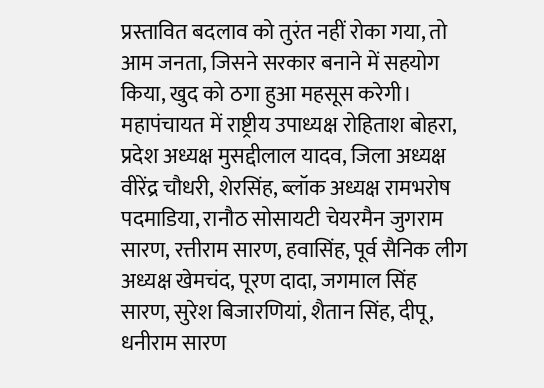प्रस्तावित बदलाव को तुरंत नहीं रोका गया, तो आम जनता, जिसने सरकार बनाने में सहयोग किया, खुद को ठगा हुआ महसूस करेगी।
महापंचायत में राष्ट्रीय उपाध्यक्ष रोहिताश बोहरा, प्रदेश अध्यक्ष मुसद्दीलाल यादव, जिला अध्यक्ष वीरेंद्र चौधरी, शेरसिंह, ब्लॉक अध्यक्ष रामभरोष पदमाडिया, रानौठ सोसायटी चेयरमैन जुगराम सारण, रत्तीराम सारण, हवासिंह, पूर्व सैनिक लीग अध्यक्ष खेमचंद, पूरण दादा, जगमाल सिंह सारण, सुरेश बिजारणियां, शैतान सिंह, दीपू, धनीराम सारण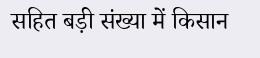सहित बड़ी संख्या में किसान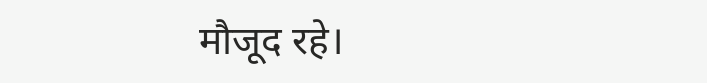मौजूद रहे।